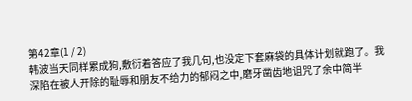第42章(1 / 2)
韩波当天同样累成狗,敷衍着答应了我几句,也没定下套麻袋的具体计划就跑了。我深陷在被人开除的耻辱和朋友不给力的郁闷之中,磨牙凿齿地诅咒了余中简半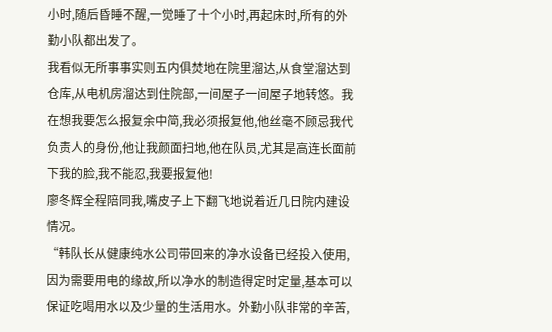小时,随后昏睡不醒,一觉睡了十个小时,再起床时,所有的外勤小队都出发了。
我看似无所事事实则五内俱焚地在院里溜达,从食堂溜达到仓库,从电机房溜达到住院部,一间屋子一间屋子地转悠。我在想我要怎么报复余中简,我必须报复他,他丝毫不顾忌我代负责人的身份,他让我颜面扫地,他在队员,尤其是高连长面前下我的脸,我不能忍,我要报复他!
廖冬辉全程陪同我,嘴皮子上下翻飞地说着近几日院内建设情况。
“韩队长从健康纯水公司带回来的净水设备已经投入使用,因为需要用电的缘故,所以净水的制造得定时定量,基本可以保证吃喝用水以及少量的生活用水。外勤小队非常的辛苦,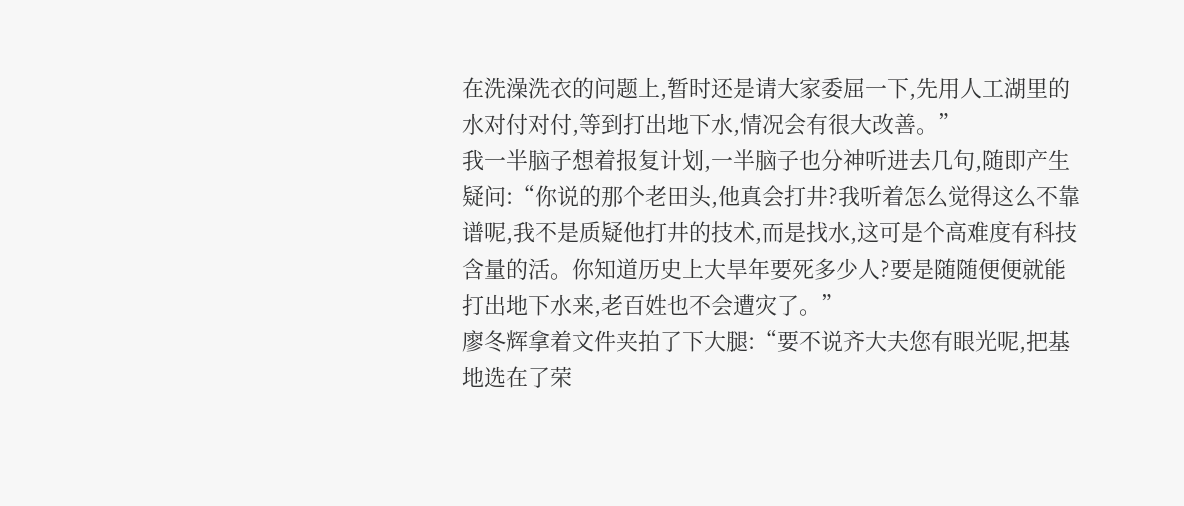在洗澡洗衣的问题上,暂时还是请大家委屈一下,先用人工湖里的水对付对付,等到打出地下水,情况会有很大改善。”
我一半脑子想着报复计划,一半脑子也分神听进去几句,随即产生疑问:“你说的那个老田头,他真会打井?我听着怎么觉得这么不靠谱呢,我不是质疑他打井的技术,而是找水,这可是个高难度有科技含量的活。你知道历史上大旱年要死多少人?要是随随便便就能打出地下水来,老百姓也不会遭灾了。”
廖冬辉拿着文件夹拍了下大腿:“要不说齐大夫您有眼光呢,把基地选在了荣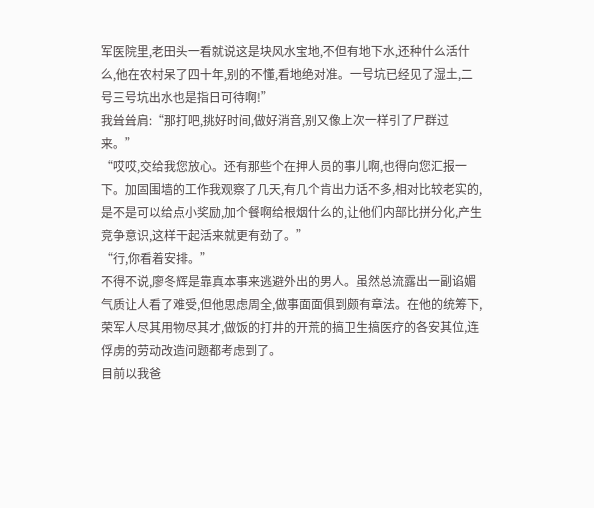军医院里,老田头一看就说这是块风水宝地,不但有地下水,还种什么活什么,他在农村呆了四十年,别的不懂,看地绝对准。一号坑已经见了湿土,二号三号坑出水也是指日可待啊!”
我耸耸肩:“那打吧,挑好时间,做好消音,别又像上次一样引了尸群过来。”
“哎哎,交给我您放心。还有那些个在押人员的事儿啊,也得向您汇报一下。加固围墙的工作我观察了几天,有几个肯出力话不多,相对比较老实的,是不是可以给点小奖励,加个餐啊给根烟什么的,让他们内部比拼分化,产生竞争意识,这样干起活来就更有劲了。”
“行,你看着安排。”
不得不说,廖冬辉是靠真本事来逃避外出的男人。虽然总流露出一副谄媚气质让人看了难受,但他思虑周全,做事面面俱到颇有章法。在他的统筹下,荣军人尽其用物尽其才,做饭的打井的开荒的搞卫生搞医疗的各安其位,连俘虏的劳动改造问题都考虑到了。
目前以我爸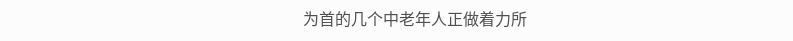为首的几个中老年人正做着力所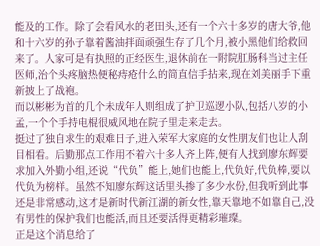能及的工作。除了会看风水的老田头,还有一个六十多岁的唐大爷,他和十六岁的孙子靠着酱油拌面顽强生存了几个月,被小黑他们给救回来了。人家可是有执照的正经医生,退休前在一附院肛肠科当过主任医师,治个头疼脑热便秘痔疮什么的简直信手拈来,现在刘美丽手下重新披上了战袍。
而以彬彬为首的几个未成年人则组成了护卫巡逻小队,包括八岁的小孟,一个个手持电棍很威风地在院子里走来走去。
挺过了独自求生的艰难日子,进入荣军大家庭的女性朋友们也让人刮目相看。后勤那点工作用不着六十多人齐上阵,便有人找到廖东辉要求加入外勤小组,还说“代负”能上,她们也能上,代负好,代负棒,要以代负为榜样。虽然不知廖东辉这话里头掺了多少水份,但我听到此事还是非常感动,这才是新时代新江湖的新女性,靠天靠地不如靠自己,没有男性的保护我们也能活,而且还要活得更精彩璀璨。
正是这个消息给了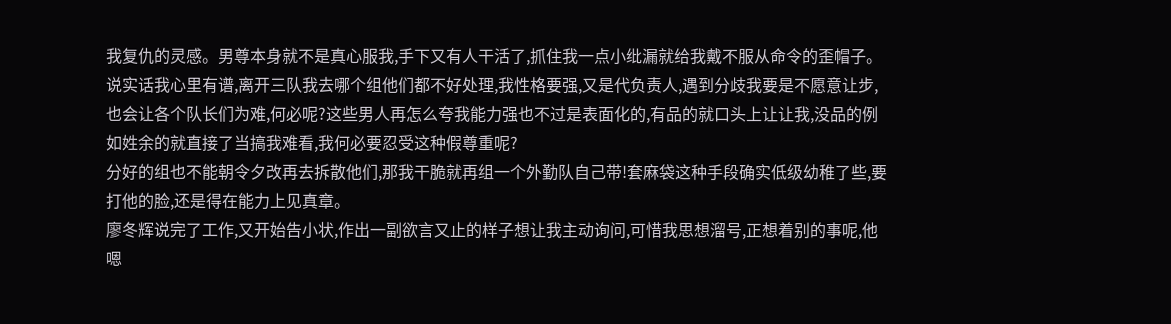我复仇的灵感。男尊本身就不是真心服我,手下又有人干活了,抓住我一点小纰漏就给我戴不服从命令的歪帽子。说实话我心里有谱,离开三队我去哪个组他们都不好处理,我性格要强,又是代负责人,遇到分歧我要是不愿意让步,也会让各个队长们为难,何必呢?这些男人再怎么夸我能力强也不过是表面化的,有品的就口头上让让我,没品的例如姓余的就直接了当搞我难看,我何必要忍受这种假尊重呢?
分好的组也不能朝令夕改再去拆散他们,那我干脆就再组一个外勤队自己带!套麻袋这种手段确实低级幼稚了些,要打他的脸,还是得在能力上见真章。
廖冬辉说完了工作,又开始告小状,作出一副欲言又止的样子想让我主动询问,可惜我思想溜号,正想着别的事呢,他嗯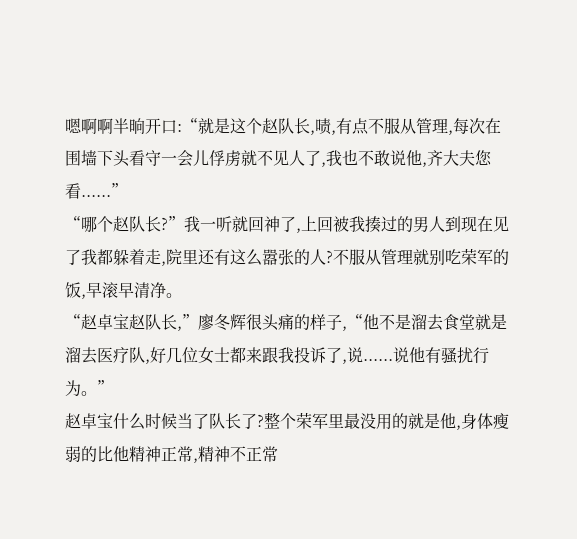嗯啊啊半晌开口:“就是这个赵队长,啧,有点不服从管理,每次在围墙下头看守一会儿俘虏就不见人了,我也不敢说他,齐大夫您看......”
“哪个赵队长?”我一听就回神了,上回被我揍过的男人到现在见了我都躲着走,院里还有这么嚣张的人?不服从管理就别吃荣军的饭,早滚早清净。
“赵卓宝赵队长,”廖冬辉很头痛的样子,“他不是溜去食堂就是溜去医疗队,好几位女士都来跟我投诉了,说......说他有骚扰行为。”
赵卓宝什么时候当了队长了?整个荣军里最没用的就是他,身体瘦弱的比他精神正常,精神不正常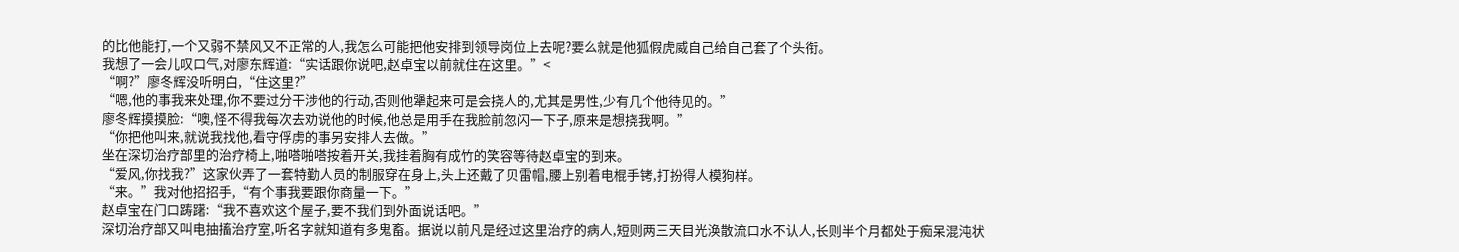的比他能打,一个又弱不禁风又不正常的人,我怎么可能把他安排到领导岗位上去呢?要么就是他狐假虎威自己给自己套了个头衔。
我想了一会儿叹口气,对廖东辉道:“实话跟你说吧,赵卓宝以前就住在这里。”<
“啊?”廖冬辉没听明白,“住这里?”
“嗯,他的事我来处理,你不要过分干涉他的行动,否则他犟起来可是会挠人的,尤其是男性,少有几个他待见的。”
廖冬辉摸摸脸:“噢,怪不得我每次去劝说他的时候,他总是用手在我脸前忽闪一下子,原来是想挠我啊。”
“你把他叫来,就说我找他,看守俘虏的事另安排人去做。”
坐在深切治疗部里的治疗椅上,啪嗒啪嗒按着开关,我挂着胸有成竹的笑容等待赵卓宝的到来。
“爱风,你找我?”这家伙弄了一套特勤人员的制服穿在身上,头上还戴了贝雷帽,腰上别着电棍手铐,打扮得人模狗样。
“来。”我对他招招手,“有个事我要跟你商量一下。”
赵卓宝在门口踌躇:“我不喜欢这个屋子,要不我们到外面说话吧。”
深切治疗部又叫电抽搐治疗室,听名字就知道有多鬼畜。据说以前凡是经过这里治疗的病人,短则两三天目光涣散流口水不认人,长则半个月都处于痴呆混沌状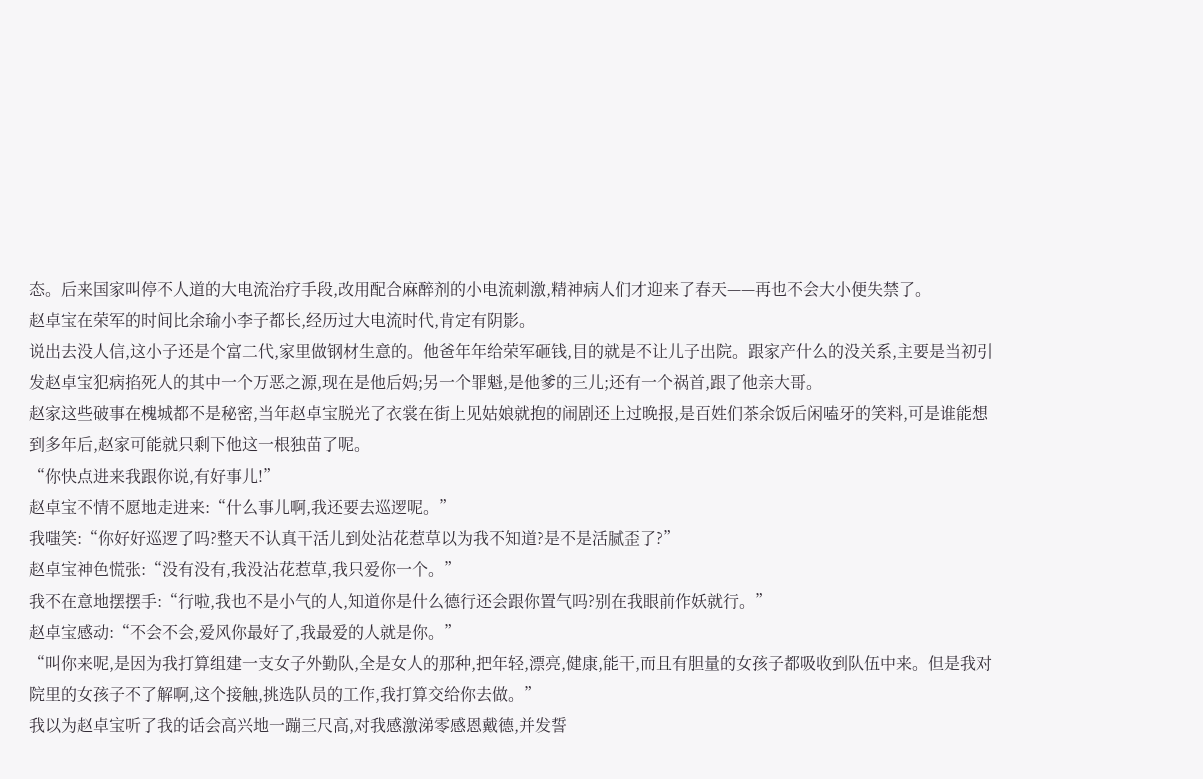态。后来国家叫停不人道的大电流治疗手段,改用配合麻醉剂的小电流刺激,精神病人们才迎来了春天——再也不会大小便失禁了。
赵卓宝在荣军的时间比余瑜小李子都长,经历过大电流时代,肯定有阴影。
说出去没人信,这小子还是个富二代,家里做钢材生意的。他爸年年给荣军砸钱,目的就是不让儿子出院。跟家产什么的没关系,主要是当初引发赵卓宝犯病掐死人的其中一个万恶之源,现在是他后妈;另一个罪魁,是他爹的三儿;还有一个祸首,跟了他亲大哥。
赵家这些破事在槐城都不是秘密,当年赵卓宝脱光了衣裳在街上见姑娘就抱的闹剧还上过晚报,是百姓们茶余饭后闲嗑牙的笑料,可是谁能想到多年后,赵家可能就只剩下他这一根独苗了呢。
“你快点进来我跟你说,有好事儿!”
赵卓宝不情不愿地走进来:“什么事儿啊,我还要去巡逻呢。”
我嗤笑:“你好好巡逻了吗?整天不认真干活儿到处沾花惹草以为我不知道?是不是活腻歪了?”
赵卓宝神色慌张:“没有没有,我没沾花惹草,我只爱你一个。”
我不在意地摆摆手:“行啦,我也不是小气的人,知道你是什么德行还会跟你置气吗?别在我眼前作妖就行。”
赵卓宝感动:“不会不会,爱风你最好了,我最爱的人就是你。”
“叫你来呢,是因为我打算组建一支女子外勤队,全是女人的那种,把年轻,漂亮,健康,能干,而且有胆量的女孩子都吸收到队伍中来。但是我对院里的女孩子不了解啊,这个接触,挑选队员的工作,我打算交给你去做。”
我以为赵卓宝听了我的话会高兴地一蹦三尺高,对我感激涕零感恩戴德,并发誓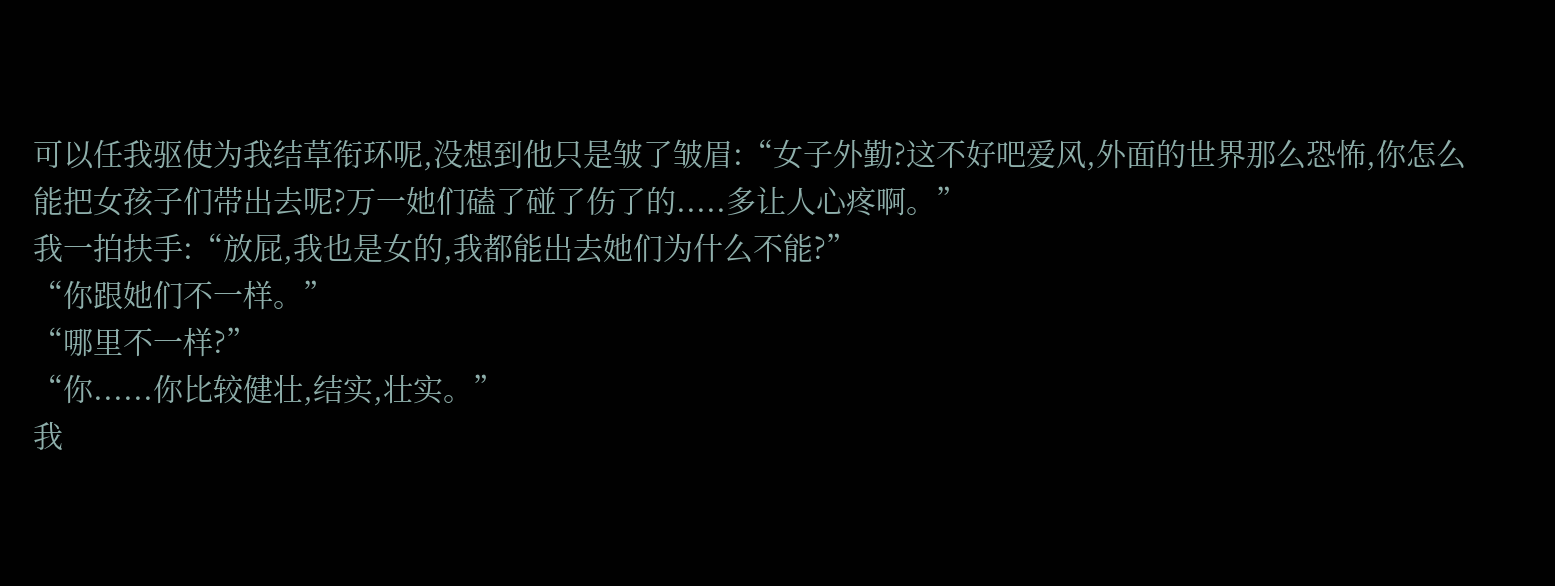可以任我驱使为我结草衔环呢,没想到他只是皱了皱眉:“女子外勤?这不好吧爱风,外面的世界那么恐怖,你怎么能把女孩子们带出去呢?万一她们磕了碰了伤了的.....多让人心疼啊。”
我一拍扶手:“放屁,我也是女的,我都能出去她们为什么不能?”
“你跟她们不一样。”
“哪里不一样?”
“你......你比较健壮,结实,壮实。”
我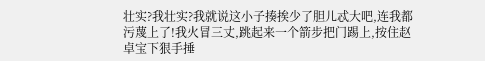壮实?我壮实?我就说这小子揍挨少了胆儿忒大吧,连我都污蔑上了!我火冒三丈,跳起来一个箭步把门踢上,按住赵卓宝下狠手捶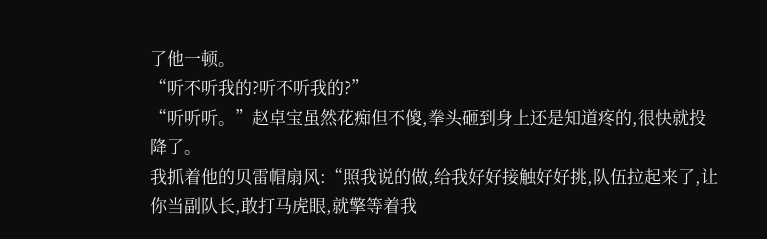了他一顿。
“听不听我的?听不听我的?”
“听听听。”赵卓宝虽然花痴但不傻,拳头砸到身上还是知道疼的,很快就投降了。
我抓着他的贝雷帽扇风:“照我说的做,给我好好接触好好挑,队伍拉起来了,让你当副队长,敢打马虎眼,就擎等着我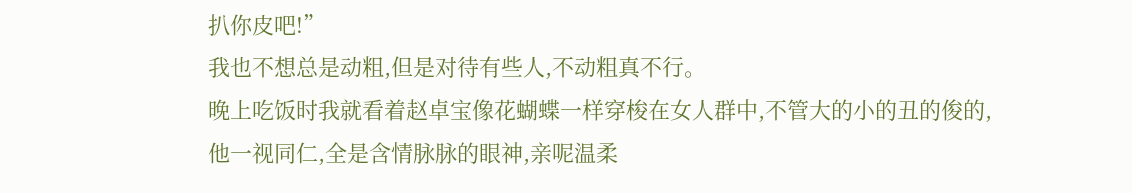扒你皮吧!”
我也不想总是动粗,但是对待有些人,不动粗真不行。
晚上吃饭时我就看着赵卓宝像花蝴蝶一样穿梭在女人群中,不管大的小的丑的俊的,他一视同仁,全是含情脉脉的眼神,亲呢温柔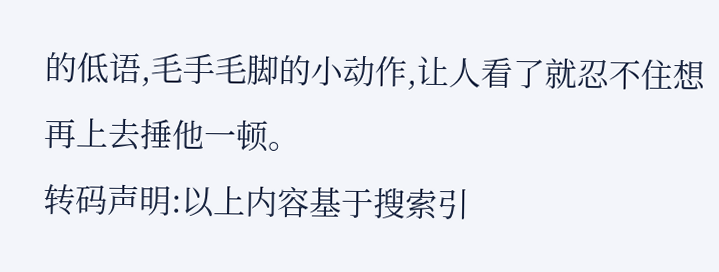的低语,毛手毛脚的小动作,让人看了就忍不住想再上去捶他一顿。
转码声明:以上内容基于搜索引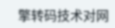擎转码技术对网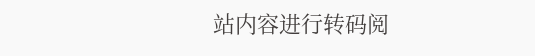站内容进行转码阅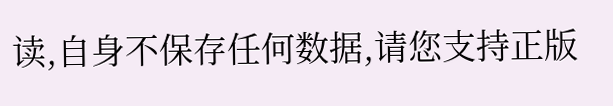读,自身不保存任何数据,请您支持正版